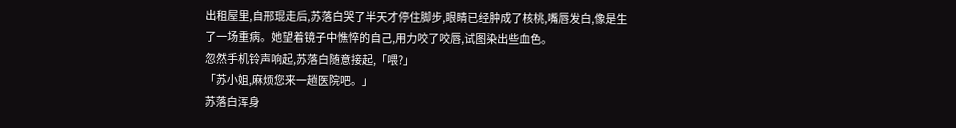出租屋里,自邢琨走后,苏落白哭了半天才停住脚步,眼睛已经肿成了核桃,嘴唇发白,像是生了一场重病。她望着镜子中憔悴的自己,用力咬了咬唇,试图染出些血色。
忽然手机铃声响起,苏落白随意接起,「喂?」
「苏小姐,麻烦您来一趟医院吧。」
苏落白浑身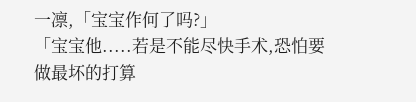一凛,「宝宝作何了吗?」
「宝宝他.....若是不能尽快手术,恐怕要做最坏的打算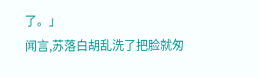了。」
闻言,苏落白胡乱洗了把脸就匆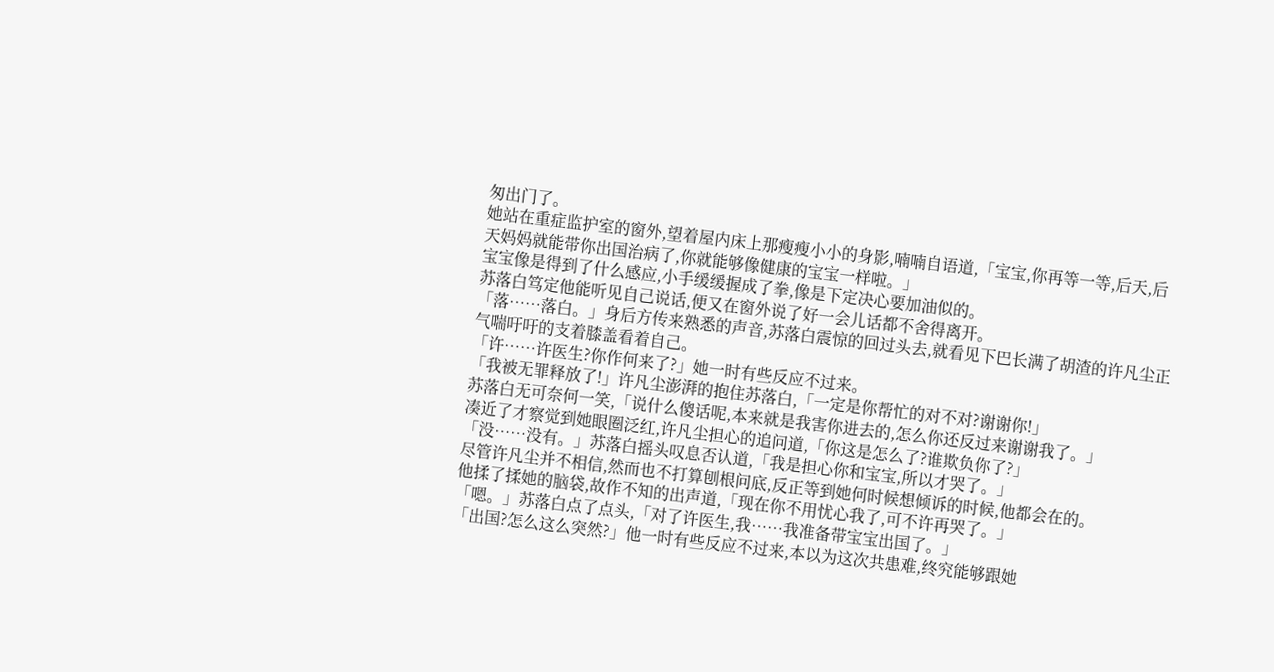匆出门了。
她站在重症监护室的窗外,望着屋内床上那瘦瘦小小的身影,喃喃自语道,「宝宝,你再等一等,后天,后天妈妈就能带你出国治病了,你就能够像健康的宝宝一样啦。」
宝宝像是得到了什么感应,小手缓缓握成了拳,像是下定决心要加油似的。
苏落白笃定他能听见自己说话,便又在窗外说了好一会儿话都不舍得离开。
「落……落白。」身后方传来熟悉的声音,苏落白震惊的回过头去,就看见下巴长满了胡渣的许凡尘正气喘吁吁的支着膝盖看着自己。
「许……许医生?你作何来了?」她一时有些反应不过来。
「我被无罪释放了!」许凡尘澎湃的抱住苏落白,「一定是你帮忙的对不对?谢谢你!」
苏落白无可奈何一笑,「说什么傻话呢,本来就是我害你进去的,怎么你还反过来谢谢我了。」
凑近了才察觉到她眼圈泛红,许凡尘担心的追问道,「你这是怎么了?谁欺负你了?」
「没……没有。」苏落白摇头叹息否认道,「我是担心你和宝宝,所以才哭了。」
尽管许凡尘并不相信,然而也不打算刨根问底,反正等到她何时候想倾诉的时候,他都会在的。
他揉了揉她的脑袋,故作不知的出声道,「现在你不用忧心我了,可不许再哭了。」
「嗯。」苏落白点了点头,「对了许医生,我……我准备带宝宝出国了。」
「出国?怎么这么突然?」他一时有些反应不过来,本以为这次共患难,终究能够跟她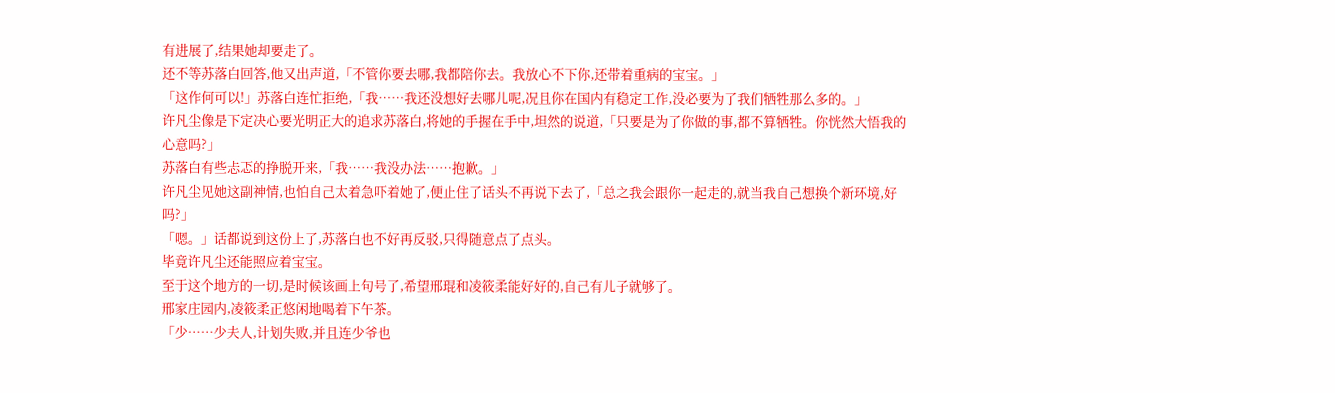有进展了,结果她却要走了。
还不等苏落白回答,他又出声道,「不管你要去哪,我都陪你去。我放心不下你,还带着重病的宝宝。」
「这作何可以!」苏落白连忙拒绝,「我……我还没想好去哪儿呢,况且你在国内有稳定工作,没必要为了我们牺牲那么多的。」
许凡尘像是下定决心要光明正大的追求苏落白,将她的手握在手中,坦然的说道,「只要是为了你做的事,都不算牺牲。你恍然大悟我的心意吗?」
苏落白有些忐忑的挣脱开来,「我……我没办法……抱歉。」
许凡尘见她这副神情,也怕自己太着急吓着她了,便止住了话头不再说下去了,「总之我会跟你一起走的,就当我自己想换个新环境,好吗?」
「嗯。」话都说到这份上了,苏落白也不好再反驳,只得随意点了点头。
毕竟许凡尘还能照应着宝宝。
至于这个地方的一切,是时候该画上句号了,希望邢琨和凌筱柔能好好的,自己有儿子就够了。
邢家庄园内,凌筱柔正悠闲地喝着下午茶。
「少……少夫人,计划失败,并且连少爷也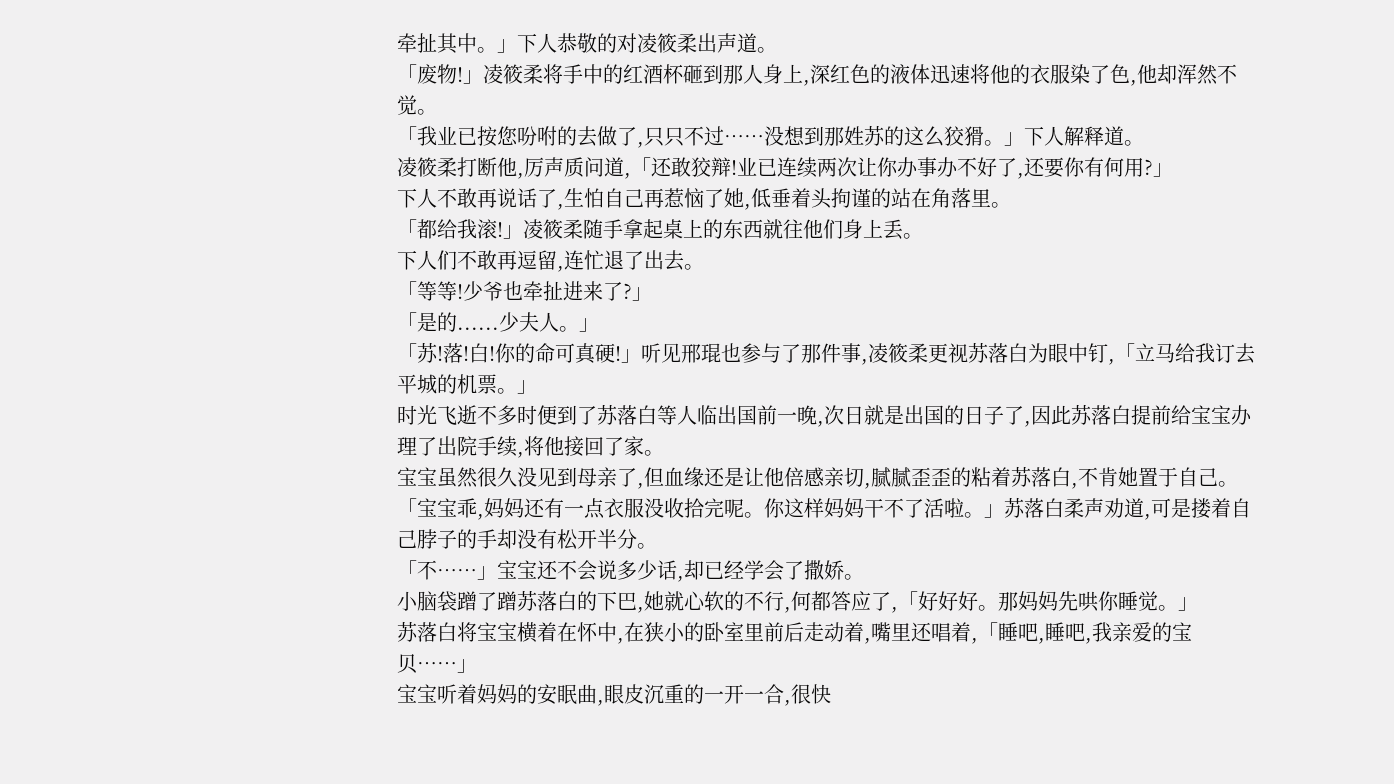牵扯其中。」下人恭敬的对凌筱柔出声道。
「废物!」凌筱柔将手中的红酒杯砸到那人身上,深红色的液体迅速将他的衣服染了色,他却浑然不觉。
「我业已按您吩咐的去做了,只只不过……没想到那姓苏的这么狡猾。」下人解释道。
凌筱柔打断他,厉声质问道,「还敢狡辩!业已连续两次让你办事办不好了,还要你有何用?」
下人不敢再说话了,生怕自己再惹恼了她,低垂着头拘谨的站在角落里。
「都给我滚!」凌筱柔随手拿起桌上的东西就往他们身上丢。
下人们不敢再逗留,连忙退了出去。
「等等!少爷也牵扯进来了?」
「是的......少夫人。」
「苏!落!白!你的命可真硬!」听见邢琨也参与了那件事,凌筱柔更视苏落白为眼中钉,「立马给我订去平城的机票。」
时光飞逝不多时便到了苏落白等人临出国前一晚,次日就是出国的日子了,因此苏落白提前给宝宝办理了出院手续,将他接回了家。
宝宝虽然很久没见到母亲了,但血缘还是让他倍感亲切,腻腻歪歪的粘着苏落白,不肯她置于自己。
「宝宝乖,妈妈还有一点衣服没收拾完呢。你这样妈妈干不了活啦。」苏落白柔声劝道,可是搂着自己脖子的手却没有松开半分。
「不……」宝宝还不会说多少话,却已经学会了撒娇。
小脑袋蹭了蹭苏落白的下巴,她就心软的不行,何都答应了,「好好好。那妈妈先哄你睡觉。」
苏落白将宝宝横着在怀中,在狭小的卧室里前后走动着,嘴里还唱着,「睡吧,睡吧,我亲爱的宝贝……」
宝宝听着妈妈的安眠曲,眼皮沉重的一开一合,很快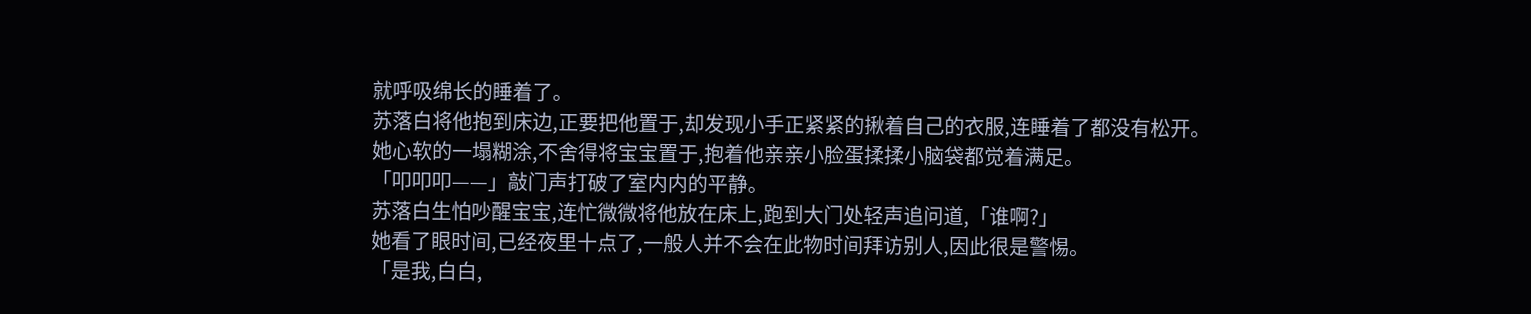就呼吸绵长的睡着了。
苏落白将他抱到床边,正要把他置于,却发现小手正紧紧的揪着自己的衣服,连睡着了都没有松开。
她心软的一塌糊涂,不舍得将宝宝置于,抱着他亲亲小脸蛋揉揉小脑袋都觉着满足。
「叩叩叩——」敲门声打破了室内内的平静。
苏落白生怕吵醒宝宝,连忙微微将他放在床上,跑到大门处轻声追问道,「谁啊?」
她看了眼时间,已经夜里十点了,一般人并不会在此物时间拜访别人,因此很是警惕。
「是我,白白,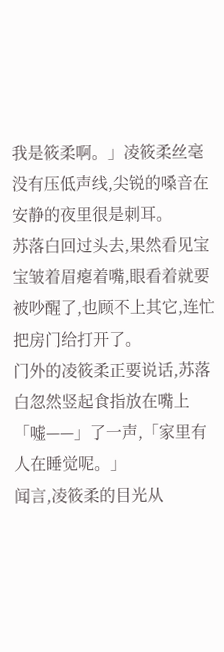我是筱柔啊。」凌筱柔丝毫没有压低声线,尖锐的嗓音在安静的夜里很是刺耳。
苏落白回过头去,果然看见宝宝皱着眉瘪着嘴,眼看着就要被吵醒了,也顾不上其它,连忙把房门给打开了。
门外的凌筱柔正要说话,苏落白忽然竖起食指放在嘴上「嘘——」了一声,「家里有人在睡觉呢。」
闻言,凌筱柔的目光从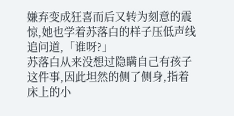嫌弃变成狂喜而后又转为刻意的震惊,她也学着苏落白的样子压低声线追问道,「谁呀?」
苏落白从来没想过隐瞒自己有孩子这件事,因此坦然的侧了侧身,指着床上的小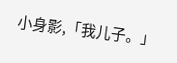小身影,「我儿子。」